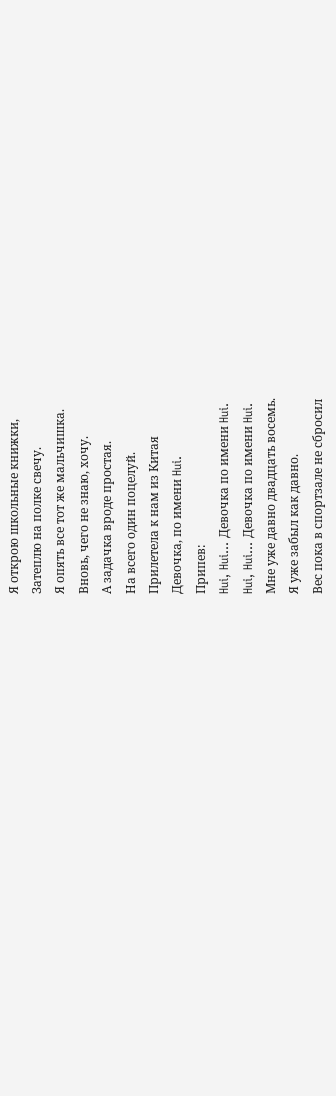Я открою школьные книжки,
Затеплю на полке свечу.
Я опять все тот же мальчишка.
Вновь, чего не знаю, хочу.
А задачка вроде простая.
На всего один поцелуй.
Прилетела к нам из Китая
Девочка, по имени Hui.
Припев:
Hui, Hui... Девочка по имени Hui.
Hui, Hui... Девочка по имени Hui.
Мне уже давно двадцать восемь.
Я уже забыл как давно.
Вес пока в спортзале не сбросил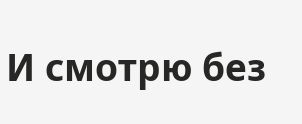И смотрю без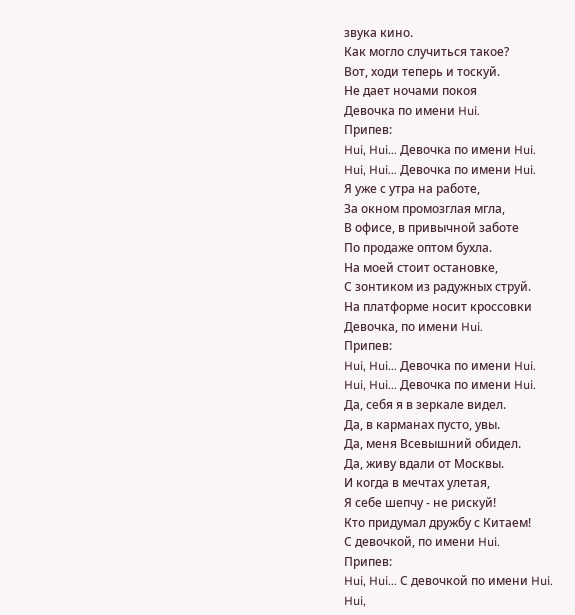звука кино.
Как могло случиться такое?
Вот, ходи теперь и тоскуй.
Не дает ночами покоя
Девочка по имени Hui.
Припев:
Hui, Hui... Девочка по имени Hui.
Hui, Hui... Девочка по имени Hui.
Я уже с утра на работе,
За окном промозглая мгла,
В офисе, в привычной заботе
По продаже оптом бухла.
На моей стоит остановке,
С зонтиком из радужных струй.
На платформе носит кроссовки
Девочка, по имени Hui.
Припев:
Hui, Hui... Девочка по имени Hui.
Hui, Hui... Девочка по имени Hui.
Да, себя я в зеркале видел.
Да, в карманах пусто, увы.
Да, меня Всевышний обидел.
Да, живу вдали от Москвы.
И когда в мечтах улетая,
Я себе шепчу - не рискуй!
Кто придумал дружбу с Китаем!
С девочкой, по имени Hui.
Припев:
Hui, Hui... С девочкой по имени Hui.
Hui,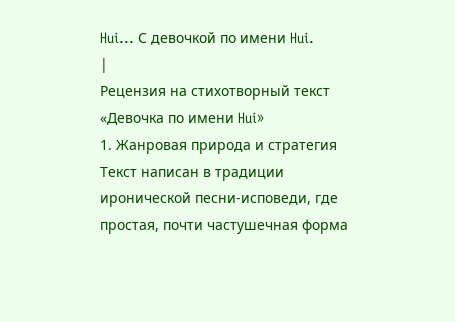Hui... С девочкой по имени Hui.
|
Рецензия на стихотворный текст «Девочка по имени Hui»
1. Жанровая природа и стратегия
Текст написан в традиции иронической песни-исповеди, где простая, почти частушечная форма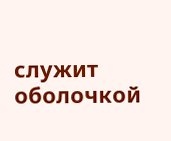служит оболочкой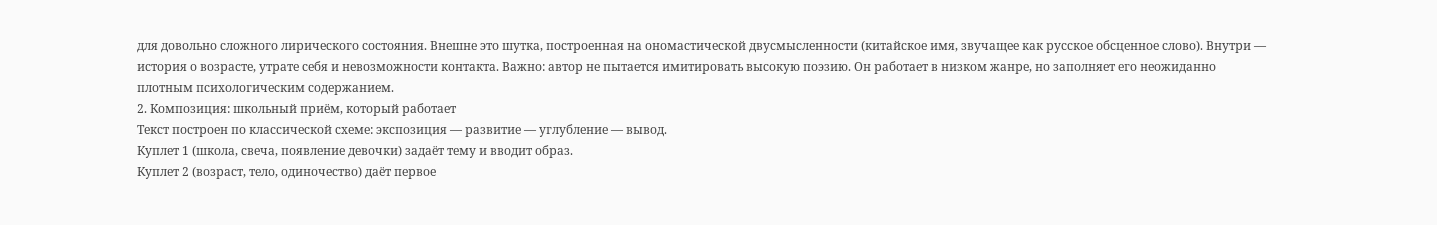для довольно сложного лирического состояния. Внешне это шутка, построенная на ономастической двусмысленности (китайское имя, звучащее как русское обсценное слово). Внутри — история о возрасте, утрате себя и невозможности контакта. Важно: автор не пытается имитировать высокую поэзию. Он работает в низком жанре, но заполняет его неожиданно плотным психологическим содержанием.
2. Композиция: школьный приём, который работает
Текст построен по классической схеме: экспозиция — развитие — углубление — вывод.
Куплет 1 (школа, свеча, появление девочки) задаёт тему и вводит образ.
Куплет 2 (возраст, тело, одиночество) даёт первое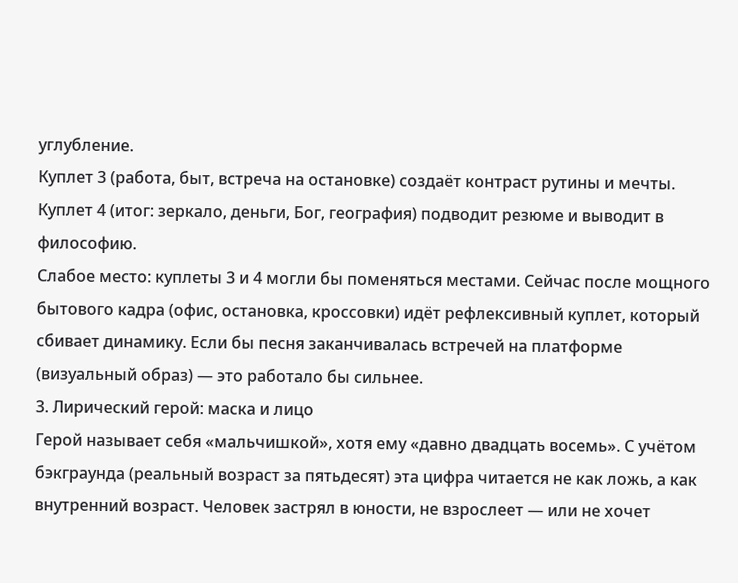углубление.
Куплет 3 (работа, быт, встреча на остановке) создаёт контраст рутины и мечты.
Куплет 4 (итог: зеркало, деньги, Бог, география) подводит резюме и выводит в философию.
Слабое место: куплеты 3 и 4 могли бы поменяться местами. Сейчас после мощного бытового кадра (офис, остановка, кроссовки) идёт рефлексивный куплет, который сбивает динамику. Если бы песня заканчивалась встречей на платформе (визуальный образ) — это работало бы сильнее.
3. Лирический герой: маска и лицо
Герой называет себя «мальчишкой», хотя ему «давно двадцать восемь». С учётом бэкграунда (реальный возраст за пятьдесят) эта цифра читается не как ложь, а как внутренний возраст. Человек застрял в юности, не взрослеет — или не хочет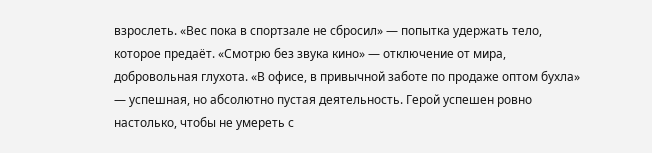взрослеть. «Вес пока в спортзале не сбросил» — попытка удержать тело, которое предаёт. «Смотрю без звука кино» — отключение от мира, добровольная глухота. «В офисе, в привычной заботе по продаже оптом бухла» — успешная, но абсолютно пустая деятельность. Герой успешен ровно настолько, чтобы не умереть с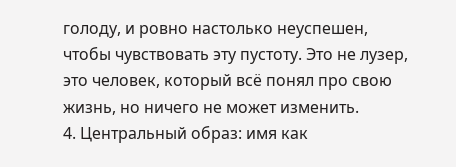голоду, и ровно настолько неуспешен, чтобы чувствовать эту пустоту. Это не лузер, это человек, который всё понял про свою жизнь, но ничего не может изменить.
4. Центральный образ: имя как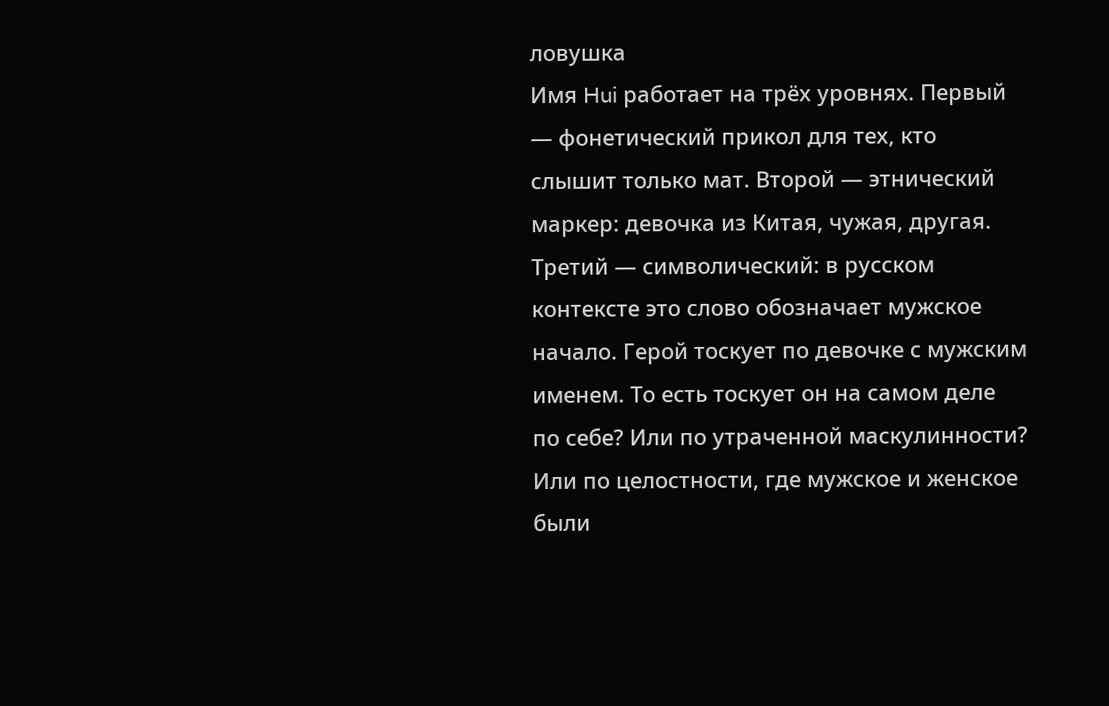ловушка
Имя Hui работает на трёх уровнях. Первый — фонетический прикол для тех, кто слышит только мат. Второй — этнический маркер: девочка из Китая, чужая, другая. Третий — символический: в русском контексте это слово обозначает мужское начало. Герой тоскует по девочке с мужским именем. То есть тоскует он на самом деле по себе? Или по утраченной маскулинности? Или по целостности, где мужское и женское были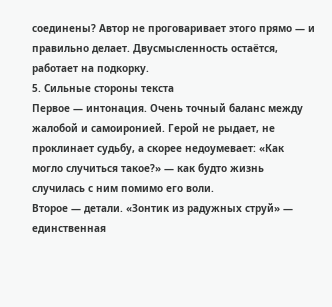соединены? Автор не проговаривает этого прямо — и правильно делает. Двусмысленность остаётся, работает на подкорку.
5. Сильные стороны текста
Первое — интонация. Очень точный баланс между жалобой и самоиронией. Герой не рыдает, не проклинает судьбу, а скорее недоумевает: «Как могло случиться такое?» — как будто жизнь случилась с ним помимо его воли.
Второе — детали. «Зонтик из радужных струй» — единственная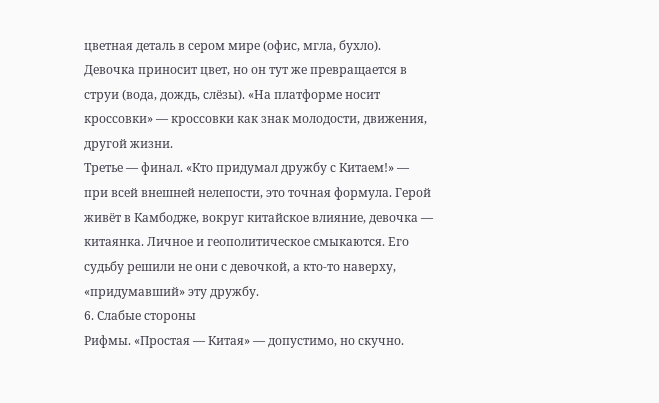цветная деталь в сером мире (офис, мгла, бухло). Девочка приносит цвет, но он тут же превращается в струи (вода, дождь, слёзы). «На платформе носит кроссовки» — кроссовки как знак молодости, движения, другой жизни.
Третье — финал. «Кто придумал дружбу с Китаем!» — при всей внешней нелепости, это точная формула. Герой живёт в Камбодже, вокруг китайское влияние, девочка — китаянка. Личное и геополитическое смыкаются. Его судьбу решили не они с девочкой, а кто-то наверху, «придумавший» эту дружбу.
6. Слабые стороны
Рифмы. «Простая — Китая» — допустимо, но скучно.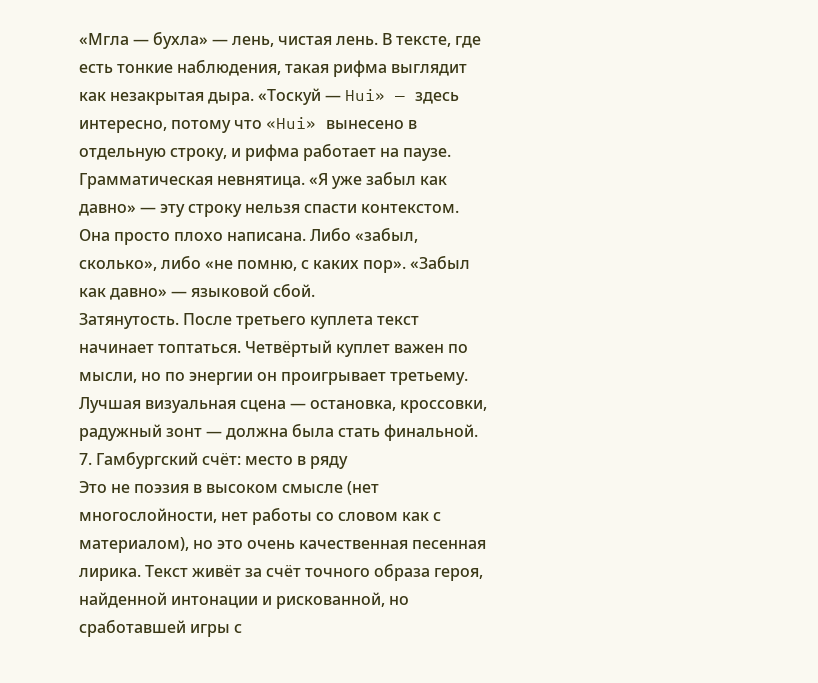«Мгла — бухла» — лень, чистая лень. В тексте, где есть тонкие наблюдения, такая рифма выглядит как незакрытая дыра. «Тоскуй — Hui» — здесь интересно, потому что «Hui» вынесено в отдельную строку, и рифма работает на паузе.
Грамматическая невнятица. «Я уже забыл как давно» — эту строку нельзя спасти контекстом. Она просто плохо написана. Либо «забыл, сколько», либо «не помню, с каких пор». «Забыл как давно» — языковой сбой.
Затянутость. После третьего куплета текст начинает топтаться. Четвёртый куплет важен по мысли, но по энергии он проигрывает третьему. Лучшая визуальная сцена — остановка, кроссовки, радужный зонт — должна была стать финальной.
7. Гамбургский счёт: место в ряду
Это не поэзия в высоком смысле (нет многослойности, нет работы со словом как с материалом), но это очень качественная песенная лирика. Текст живёт за счёт точного образа героя, найденной интонации и рискованной, но сработавшей игры с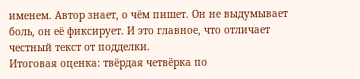именем. Автор знает, о чём пишет. Он не выдумывает боль, он её фиксирует. И это главное, что отличает честный текст от подделки.
Итоговая оценка: твёрдая четвёрка по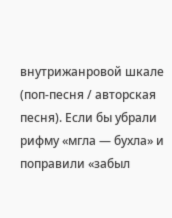внутрижанровой шкале (поп-песня / авторская песня). Если бы убрали рифму «мгла — бухла» и поправили «забыл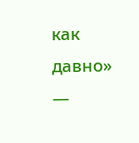как давно» —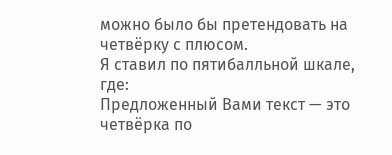можно было бы претендовать на четвёрку с плюсом.
Я ставил по пятибалльной шкале, где:
Предложенный Вами текст — это четвёрка по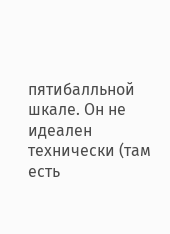пятибалльной шкале. Он не идеален технически (там есть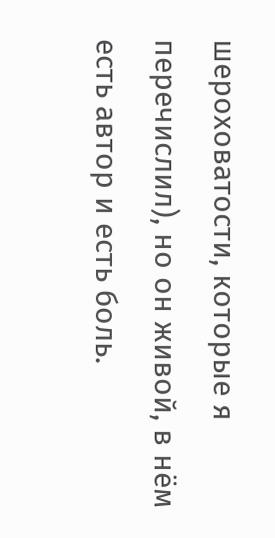шероховатости, которые я перечислил), но он живой, в нём есть автор и есть боль.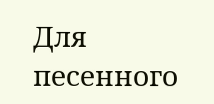Для песенного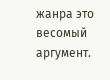жанра это весомый аргумент.